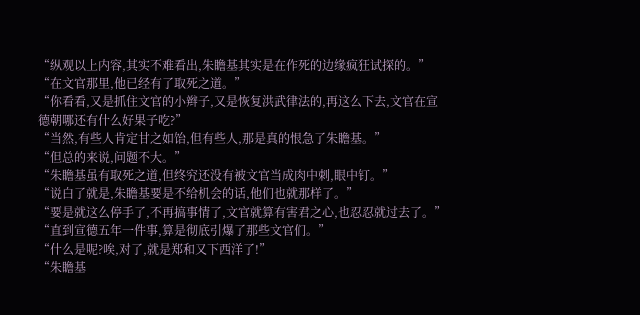“纵观以上内容,其实不难看出,朱瞻基其实是在作死的边缘疯狂试探的。”
“在文官那里,他已经有了取死之道。”
“你看看,又是抓住文官的小辫子,又是恢复洪武律法的,再这么下去,文官在宣德朝哪还有什么好果子吃?”
“当然,有些人肯定甘之如饴,但有些人,那是真的恨急了朱瞻基。”
“但总的来说,问题不大。”
“朱瞻基虽有取死之道,但终究还没有被文官当成肉中刺,眼中钉。”
“说白了就是,朱瞻基要是不给机会的话,他们也就那样了。”
“要是就这么停手了,不再搞事情了,文官就算有害君之心,也忍忍就过去了。”
“直到宣德五年一件事,算是彻底引爆了那些文官们。”
“什么是呢?唉,对了,就是郑和又下西洋了!”
“朱瞻基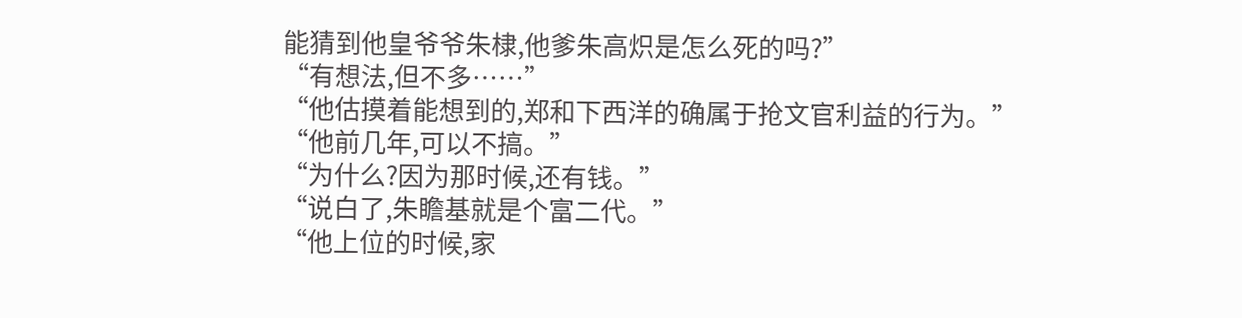能猜到他皇爷爷朱棣,他爹朱高炽是怎么死的吗?”
“有想法,但不多……”
“他估摸着能想到的,郑和下西洋的确属于抢文官利益的行为。”
“他前几年,可以不搞。”
“为什么?因为那时候,还有钱。”
“说白了,朱瞻基就是个富二代。”
“他上位的时候,家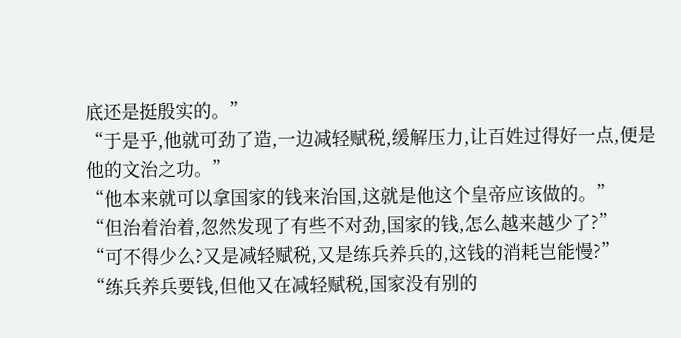底还是挺殷实的。”
“于是乎,他就可劲了造,一边减轻赋税,缓解压力,让百姓过得好一点,便是他的文治之功。”
“他本来就可以拿国家的钱来治国,这就是他这个皇帝应该做的。”
“但治着治着,忽然发现了有些不对劲,国家的钱,怎么越来越少了?”
“可不得少么?又是减轻赋税,又是练兵养兵的,这钱的消耗岂能慢?”
“练兵养兵要钱,但他又在减轻赋税,国家没有别的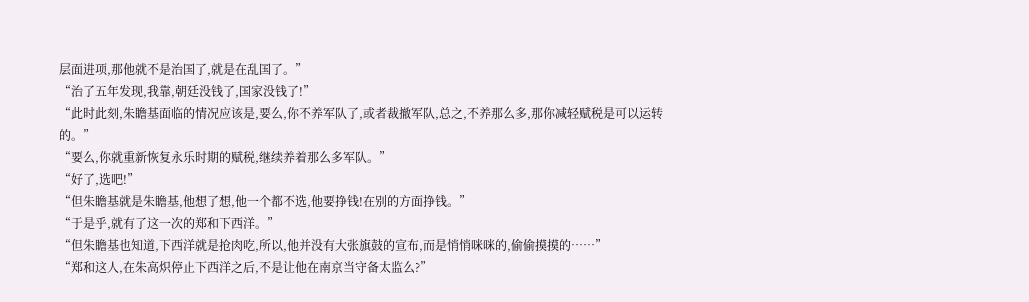层面进项,那他就不是治国了,就是在乱国了。”
“治了五年发现,我靠,朝廷没钱了,国家没钱了!”
“此时此刻,朱瞻基面临的情况应该是,要么,你不养军队了,或者裁撤军队,总之,不养那么多,那你减轻赋税是可以运转的。”
“要么,你就重新恢复永乐时期的赋税,继续养着那么多军队。”
“好了,选吧!”
“但朱瞻基就是朱瞻基,他想了想,他一个都不选,他要挣钱!在别的方面挣钱。”
“于是乎,就有了这一次的郑和下西洋。”
“但朱瞻基也知道,下西洋就是抢肉吃,所以,他并没有大张旗鼓的宣布,而是悄悄咪咪的,偷偷摸摸的……”
“郑和这人,在朱高炽停止下西洋之后,不是让他在南京当守备太监么?”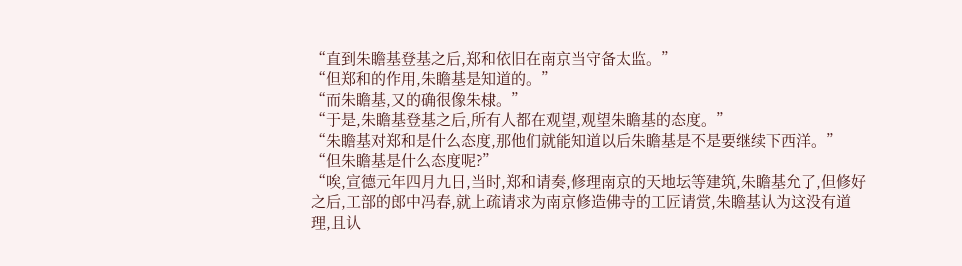“直到朱瞻基登基之后,郑和依旧在南京当守备太监。”
“但郑和的作用,朱瞻基是知道的。”
“而朱瞻基,又的确很像朱棣。”
“于是,朱瞻基登基之后,所有人都在观望,观望朱瞻基的态度。”
“朱瞻基对郑和是什么态度,那他们就能知道以后朱瞻基是不是要继续下西洋。”
“但朱瞻基是什么态度呢?”
“唉,宣德元年四月九日,当时,郑和请奏,修理南京的天地坛等建筑,朱瞻基允了,但修好之后,工部的郎中冯春,就上疏请求为南京修造佛寺的工匠请赏,朱瞻基认为这没有道理,且认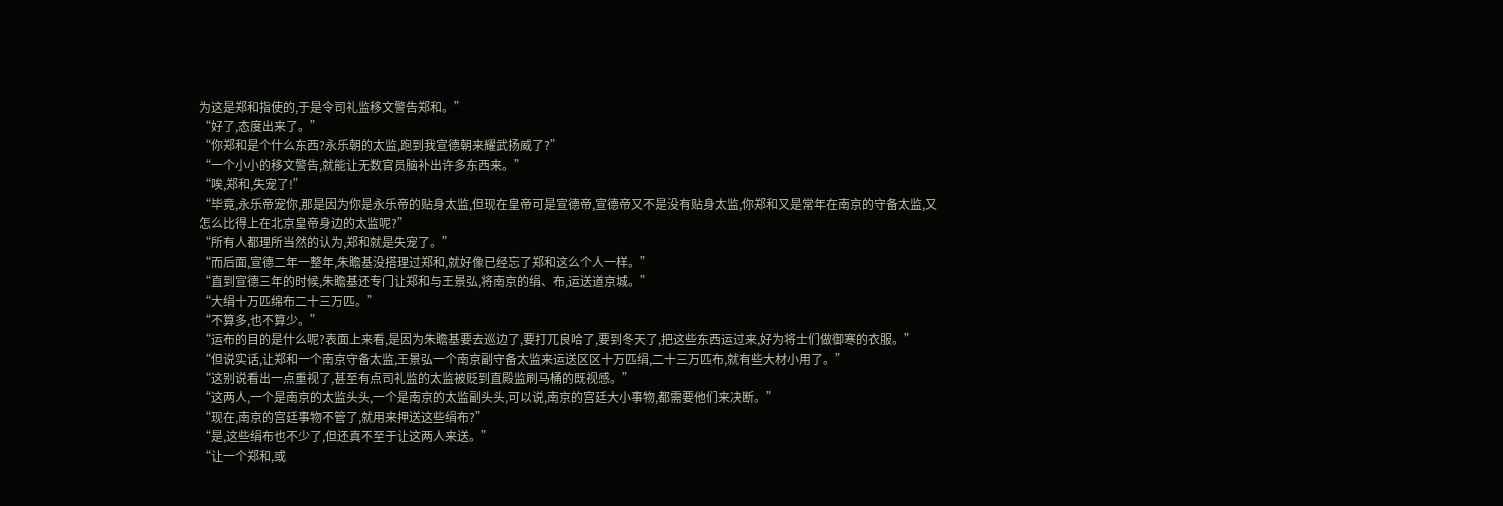为这是郑和指使的,于是令司礼监移文警告郑和。”
“好了,态度出来了。”
“你郑和是个什么东西?永乐朝的太监,跑到我宣德朝来耀武扬威了?”
“一个小小的移文警告,就能让无数官员脑补出许多东西来。”
“唉,郑和,失宠了!”
“毕竟,永乐帝宠你,那是因为你是永乐帝的贴身太监,但现在皇帝可是宣德帝,宣德帝又不是没有贴身太监,你郑和又是常年在南京的守备太监,又怎么比得上在北京皇帝身边的太监呢?”
“所有人都理所当然的认为,郑和就是失宠了。”
“而后面,宣德二年一整年,朱瞻基没搭理过郑和,就好像已经忘了郑和这么个人一样。”
“直到宣德三年的时候,朱瞻基还专门让郑和与王景弘,将南京的绢、布,运送道京城。”
“大绢十万匹绵布二十三万匹。”
“不算多,也不算少。”
“运布的目的是什么呢?表面上来看,是因为朱瞻基要去巡边了,要打兀良哈了,要到冬天了,把这些东西运过来,好为将士们做御寒的衣服。”
“但说实话,让郑和一个南京守备太监,王景弘一个南京副守备太监来运送区区十万匹绢,二十三万匹布,就有些大材小用了。”
“这别说看出一点重视了,甚至有点司礼监的太监被贬到直殿监刷马桶的既视感。”
“这两人,一个是南京的太监头头,一个是南京的太监副头头,可以说,南京的宫廷大小事物,都需要他们来决断。”
“现在,南京的宫廷事物不管了,就用来押送这些绢布?”
“是,这些绢布也不少了,但还真不至于让这两人来送。”
“让一个郑和,或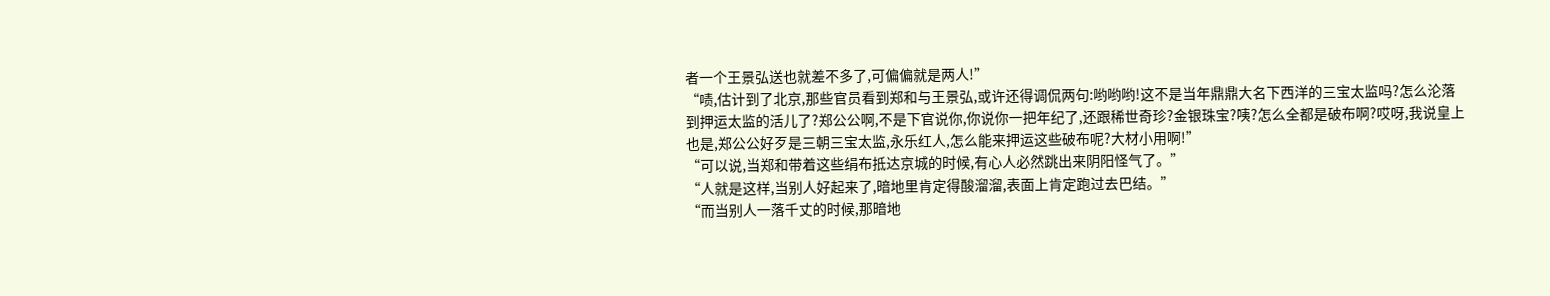者一个王景弘送也就差不多了,可偏偏就是两人!”
“啧,估计到了北京,那些官员看到郑和与王景弘,或许还得调侃两句:哟哟哟!这不是当年鼎鼎大名下西洋的三宝太监吗?怎么沦落到押运太监的活儿了?郑公公啊,不是下官说你,你说你一把年纪了,还跟稀世奇珍?金银珠宝?咦?怎么全都是破布啊?哎呀,我说皇上也是,郑公公好歹是三朝三宝太监,永乐红人,怎么能来押运这些破布呢?大材小用啊!”
“可以说,当郑和带着这些绢布抵达京城的时候,有心人必然跳出来阴阳怪气了。”
“人就是这样,当别人好起来了,暗地里肯定得酸溜溜,表面上肯定跑过去巴结。”
“而当别人一落千丈的时候,那暗地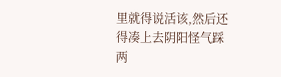里就得说活该,然后还得凑上去阴阳怪气踩两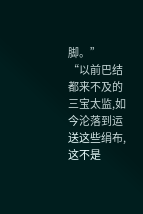脚。”
“以前巴结都来不及的三宝太监,如今沦落到运送这些绢布,这不是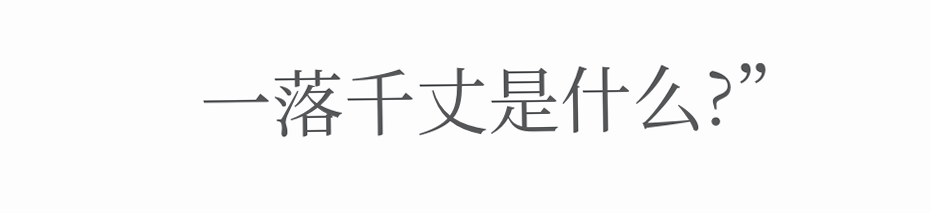一落千丈是什么?”